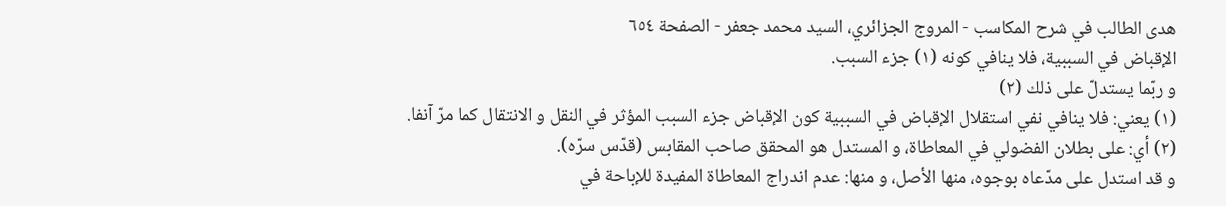هدى الطالب في شرح المكاسب - المروج الجزائري، السيد محمد جعفر - الصفحة ٦٥٤
الإقباض في السببية، فلا ينافي كونه (١) جزء السبب.
و ربّما يستدلّ على ذلك (٢)
(١) يعني: فلا ينافي نفي استقلال الإقباض في السببية كون الإقباض جزء السبب المؤثر في النقل و الانتقال كما مرّ آنفا.
(٢) أي: على بطلان الفضولي في المعاطاة، و المستدل هو المحقق صاحب المقابس (قدّس سرّه).
و قد استدل على مدّعاه بوجوه، منها الأصل، و منها: عدم اندراج المعاطاة المفيدة للإباحة في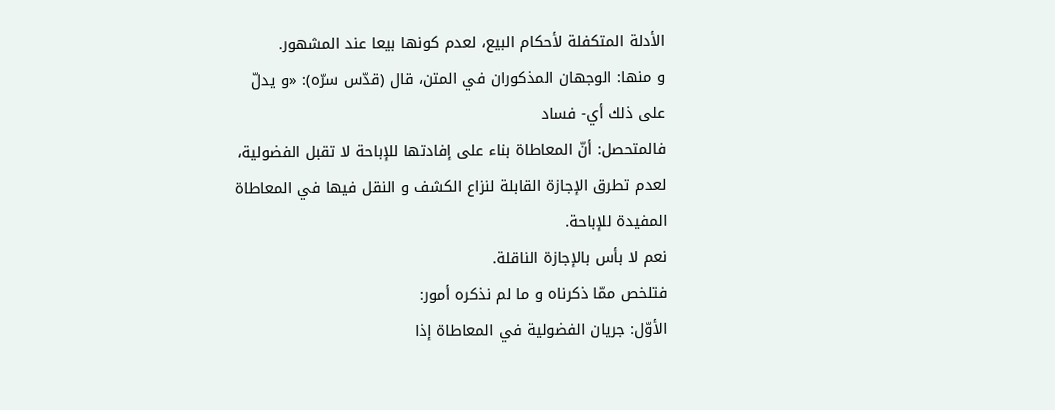الأدلة المتكفلة لأحكام البيع، لعدم كونها بيعا عند المشهور.
و منها: الوجهان المذكوران في المتن، قال (قدّس سرّه): «و يدلّ على ذلك أي- فساد
فالمتحصل: أنّ المعاطاة بناء على إفادتها للإباحة لا تقبل الفضولية، لعدم تطرق الإجازة القابلة لنزاع الكشف و النقل فيها في المعاطاة المفيدة للإباحة.
نعم لا بأس بالإجازة الناقلة.
فتلخص ممّا ذكرناه و ما لم نذكره أمور:
الأوّل: جريان الفضولية في المعاطاة إذا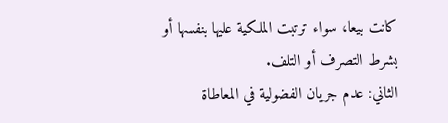كانت بيعا، سواء ترتبت الملكية عليها بنفسها أو بشرط التصرف أو التلف.
الثاني: عدم جريان الفضولية في المعاطاة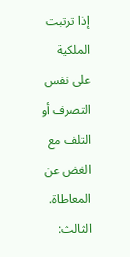إذا ترتبت الملكية على نفس التصرف أو التلف مع الغض عن المعاطاة.
الثالث: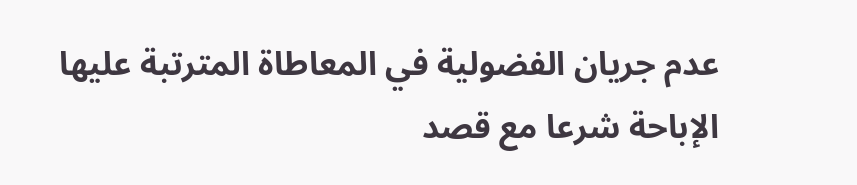عدم جريان الفضولية في المعاطاة المترتبة عليها الإباحة شرعا مع قصد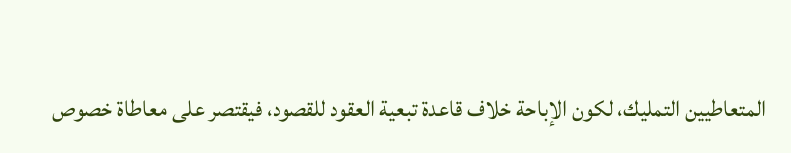المتعاطيين التمليك، لكون الإباحة خلاف قاعدة تبعية العقود للقصود، فيقتصر على معاطاة خصوص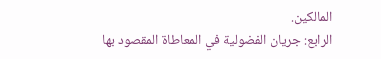المالكين.
الرابع: جريان الفضولية في المعاطاة المقصود بها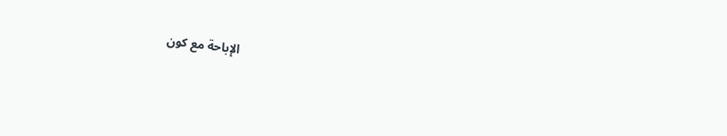الإباحة مع كون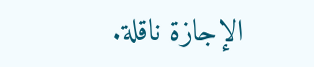الإجازة ناقلة.